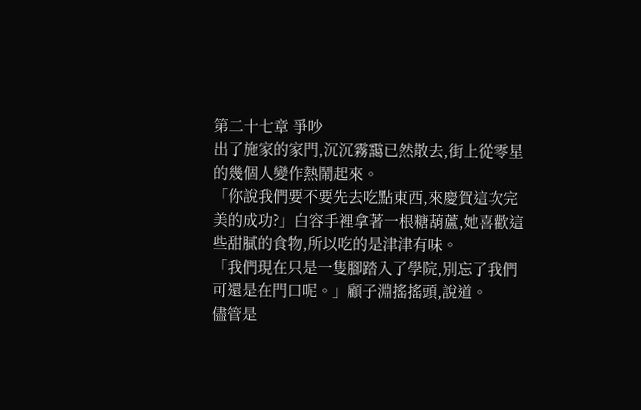第二十七章 爭吵
出了施家的家門,沉沉霧靄已然散去,街上從零星的幾個人變作熱鬧起來。
「你說我們要不要先去吃點東西,來慶賀這次完美的成功?」白容手裡拿著一根糖葫蘆,她喜歡這些甜膩的食物,所以吃的是津津有味。
「我們現在只是一隻腳踏入了學院,別忘了我們可還是在門口呢。」顧子淵搖搖頭,說道。
儘管是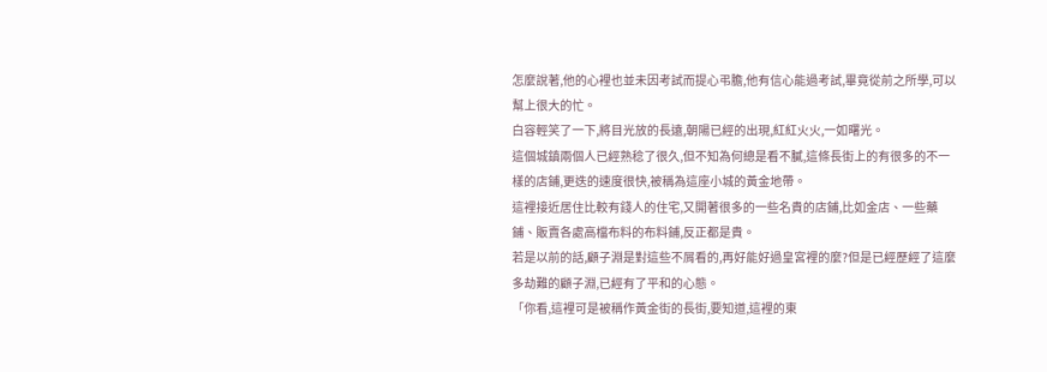怎麼說著,他的心裡也並未因考試而提心弔膽,他有信心能過考試,畢竟從前之所學,可以幫上很大的忙。
白容輕笑了一下,將目光放的長遠,朝陽已經的出現,紅紅火火,一如曙光。
這個城鎮兩個人已經熟稔了很久,但不知為何總是看不膩,這條長街上的有很多的不一樣的店鋪,更迭的速度很快,被稱為這座小城的黃金地帶。
這裡接近居住比較有錢人的住宅,又開著很多的一些名貴的店鋪,比如金店、一些藥鋪、販賣各處高檔布料的布料鋪,反正都是貴。
若是以前的話,顧子淵是對這些不屑看的,再好能好過皇宮裡的麼?但是已經歷經了這麼多劫難的顧子淵,已經有了平和的心態。
「你看,這裡可是被稱作黃金街的長街,要知道,這裡的東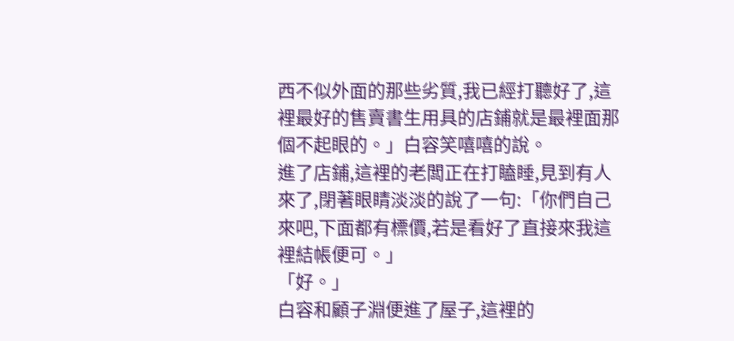西不似外面的那些劣質,我已經打聽好了,這裡最好的售賣書生用具的店鋪就是最裡面那個不起眼的。」白容笑嘻嘻的說。
進了店鋪,這裡的老闆正在打瞌睡,見到有人來了,閉著眼睛淡淡的說了一句:「你們自己來吧,下面都有標價,若是看好了直接來我這裡結帳便可。」
「好。」
白容和顧子淵便進了屋子,這裡的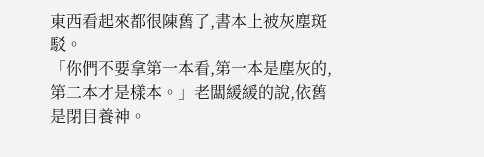東西看起來都很陳舊了,書本上被灰塵斑駁。
「你們不要拿第一本看,第一本是塵灰的,第二本才是樣本。」老闆緩緩的說,依舊是閉目養神。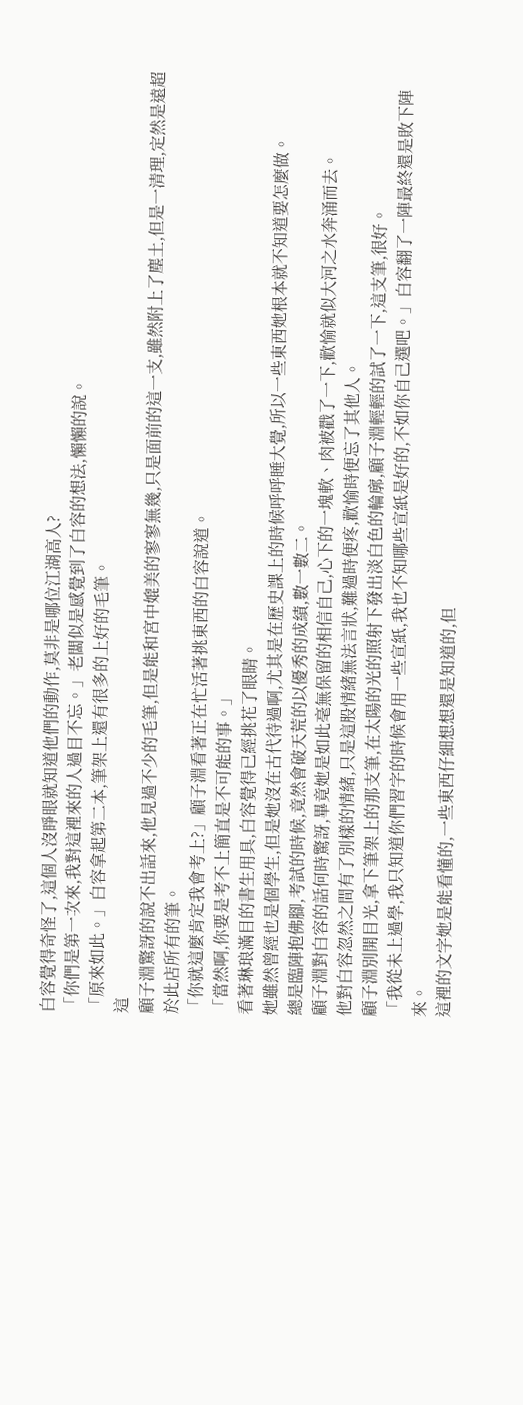白容覺得奇怪了,這個人沒睜眼就知道他們的動作,莫非是哪位江湖高人?
「你們是第一次來,我對這裡來的人過目不忘。」老闆似是感覺到了白容的想法,懶懶的說。
「原來如此。」白容拿起第二本,筆架上還有很多的上好的毛筆。
這
顧子淵驚訝的說不出話來,他見過不少的毛筆,但是能和宮中媲美的寥寥無幾,只是面前的這一支,雖然附上了塵土,但是一清理,定然是遠超於此店所有的筆。
「你就這麼肯定我會考上?」顧子淵看著正在忙活著挑東西的白容說道。
「當然啊,你要是考不上簡直是不可能的事。」
看著琳琅滿目的書生用具,白容覺得已經挑花了眼睛。
她雖然曾經也是個學生,但是她沒在古代待過啊,尤其是在歷史課上的時候呼呼睡大覺,所以一些東西她根本就不知道要怎麼做。
總是臨陣抱佛腳,考試的時候,竟然會破天荒的以優秀的成績,數一數二。
顧子淵對白容的話何時驚訝,畢竟她是如此毫無保留的相信自己,心下的一塊軟、肉被戳了一下,歡愉就似大河之水奔涌而去。
他對白容忽然之間有了別樣的情緒,只是這股情緒無法言狀,難過時便疼,歡愉時便忘了其他人。
顧子淵別開目光,拿下筆架上的那支筆,在太陽的光的照射下發出淡白色的輪廓,顧子淵輕輕的試了一下,這支筆,很好。
「我從未上過學,我只知道你們習字的時候會用一些宣紙,我也不知哪些宣紙是好的,不如你自己選吧。」白容翻了一陣最終還是敗下陣來。
這裡的文字她是能看懂的,一些東西仔細想想還是知道的,但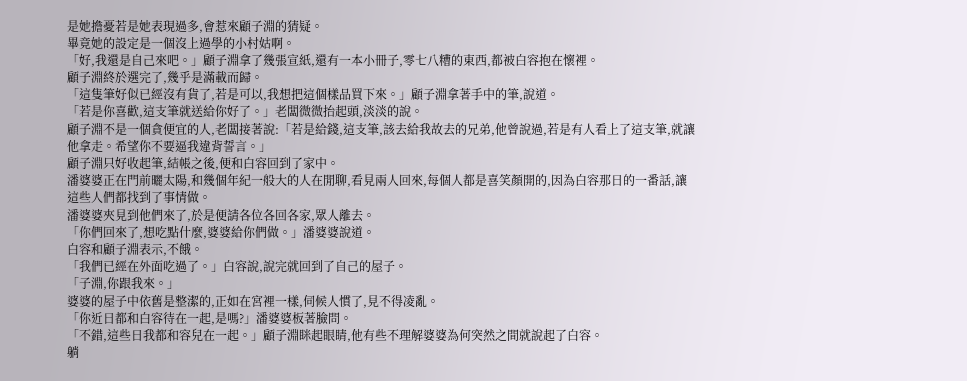是她擔憂若是她表現過多,會惹來顧子淵的猜疑。
畢竟她的設定是一個沒上過學的小村姑啊。
「好,我還是自己來吧。」顧子淵拿了幾張宣紙,還有一本小冊子,零七八糟的東西,都被白容抱在懷裡。
顧子淵終於選完了,幾乎是滿載而歸。
「這隻筆好似已經沒有貨了,若是可以,我想把這個樣品買下來。」顧子淵拿著手中的筆,說道。
「若是你喜歡,這支筆就送給你好了。」老闆微微抬起頭,淡淡的說。
顧子淵不是一個貪便宜的人,老闆接著說:「若是給錢,這支筆,該去給我故去的兄弟,他曾說過,若是有人看上了這支筆,就讓他拿走。希望你不要逼我違背誓言。」
顧子淵只好收起筆,結帳之後,便和白容回到了家中。
潘婆婆正在門前曬太陽,和幾個年紀一般大的人在閒聊,看見兩人回來,每個人都是喜笑顏開的,因為白容那日的一番話,讓這些人們都找到了事情做。
潘婆婆夾見到他們來了,於是便請各位各回各家,眾人離去。
「你們回來了,想吃點什麼,婆婆給你們做。」潘婆婆說道。
白容和顧子淵表示,不餓。
「我們已經在外面吃過了。」白容說,說完就回到了自己的屋子。
「子淵,你跟我來。」
婆婆的屋子中依舊是整潔的,正如在宮裡一樣,伺候人慣了,見不得凌亂。
「你近日都和白容待在一起,是嗎?」潘婆婆板著臉問。
「不錯,這些日我都和容兒在一起。」顧子淵眯起眼睛,他有些不理解婆婆為何突然之間就說起了白容。
躺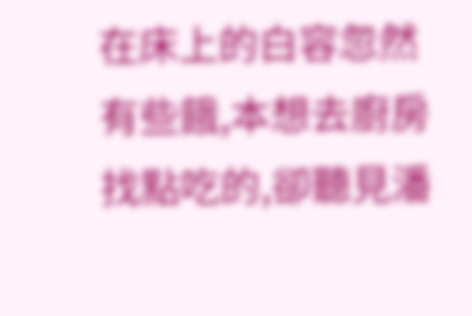在床上的白容忽然有些餓,本想去廚房找點吃的,卻聽見潘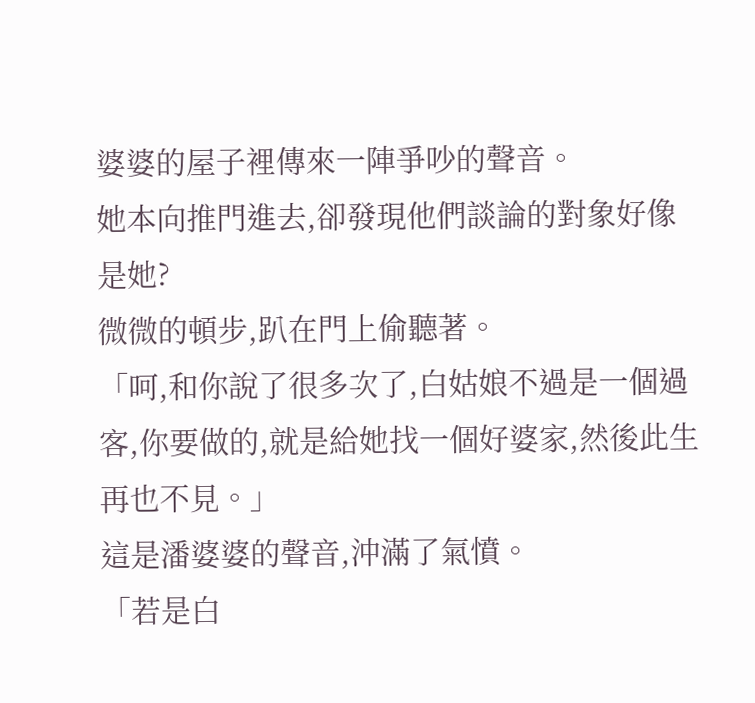婆婆的屋子裡傳來一陣爭吵的聲音。
她本向推門進去,卻發現他們談論的對象好像是她?
微微的頓步,趴在門上偷聽著。
「呵,和你說了很多次了,白姑娘不過是一個過客,你要做的,就是給她找一個好婆家,然後此生再也不見。」
這是潘婆婆的聲音,沖滿了氣憤。
「若是白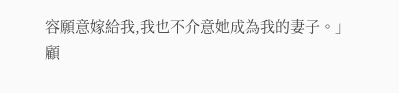容願意嫁給我,我也不介意她成為我的妻子。」
顧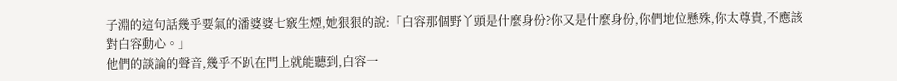子淵的這句話幾乎要氣的潘婆婆七竅生煙,她狠狠的說:「白容那個野丫頭是什麼身份?你又是什麼身份,你們地位懸殊,你太尊貴,不應該對白容動心。」
他們的談論的聲音,幾乎不趴在門上就能聽到,白容一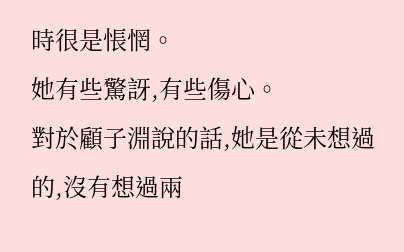時很是悵惘。
她有些驚訝,有些傷心。
對於顧子淵說的話,她是從未想過的,沒有想過兩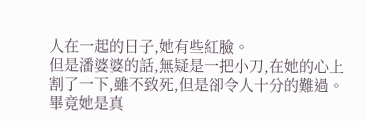人在一起的日子,她有些紅臉。
但是潘婆婆的話,無疑是一把小刀,在她的心上割了一下,雖不致死,但是卻令人十分的難過。
畢竟她是真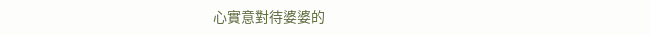心實意對待婆婆的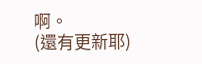啊。
(還有更新耶)